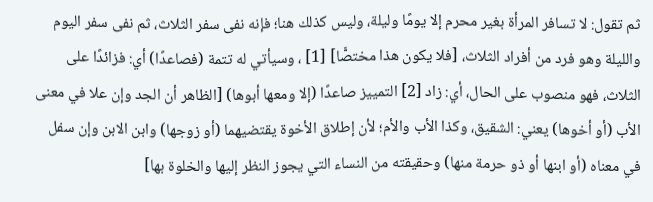ثم تقول: لا تسافر المرأة بغير محرم إلا يومًا وليلة، وليس كذلك هنا؛ فإنه نفى سفر الثلاث، ثم نفى سفر اليوم والليلة وهو فرد من أفراد الثلاث، [فلا يكون هذا مختصًّا] [1] ، وسيأتي له تتمة (فصاعدًا) أي: فزائدًا على الثلاث، فهو منصوب على الحال، أي: زاد [2] التمييز صاعدًا (إلا ومعها أبوها) [الظاهر أن الجد وإن علا في معنى الأب (أو أخوها) يعني: الشقيق، وكذا الأب والأم؛ لأن إطلاق الأخوة يقتضيهما (أو زوجها) وابن الابن وإن سفل في معناه (أو ابنها أو ذو حرمة منها) وحقيقته من النساء التي يجوز النظر إليها والخلوة بها]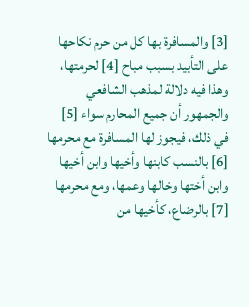[3] والمسافرة بها كل من حرم نكاحها على التأبيد بسبب مباح [4] لحرمتها، وهذا فيه دلالة لمذهب الشافعي والجمهور أن جميع المحارم سواء [5] في ذلك، فيجوز لها المسافرة مع محرمها [6] بالنسب كابنها وأخيها وابن أخيها وابن أختها وخالها وعمها، ومع محرمها [7] بالرضاع، كأخيها من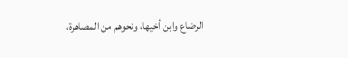الرضاع وابن أخيها، ونحوهم من المصاهرة،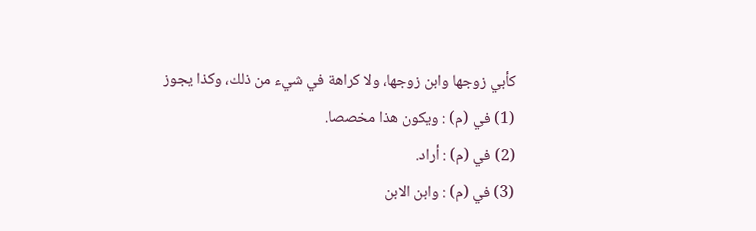كأبي زوجها وابن زوجها، ولا كراهة في شيء من ذلك، وكذا يجوز
(1) في (م) : ويكون هذا مخصصا.
(2) في (م) : أراد.
(3) في (م) : وابن الابن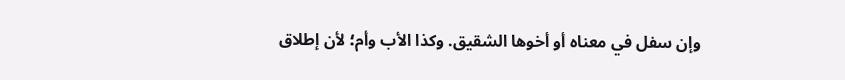وإن سفل في معناه أو أخوها الشقيق. وكذا الأب وأم؛ لأن إطلاق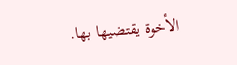الأخوة يقتضيها بها.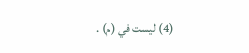(4) ليست في (م) .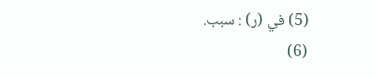(5) في (ر) : سبب.
(6)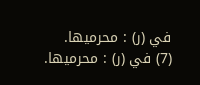في (ر) : محرميها.
(7) في (ر) : محرميها.